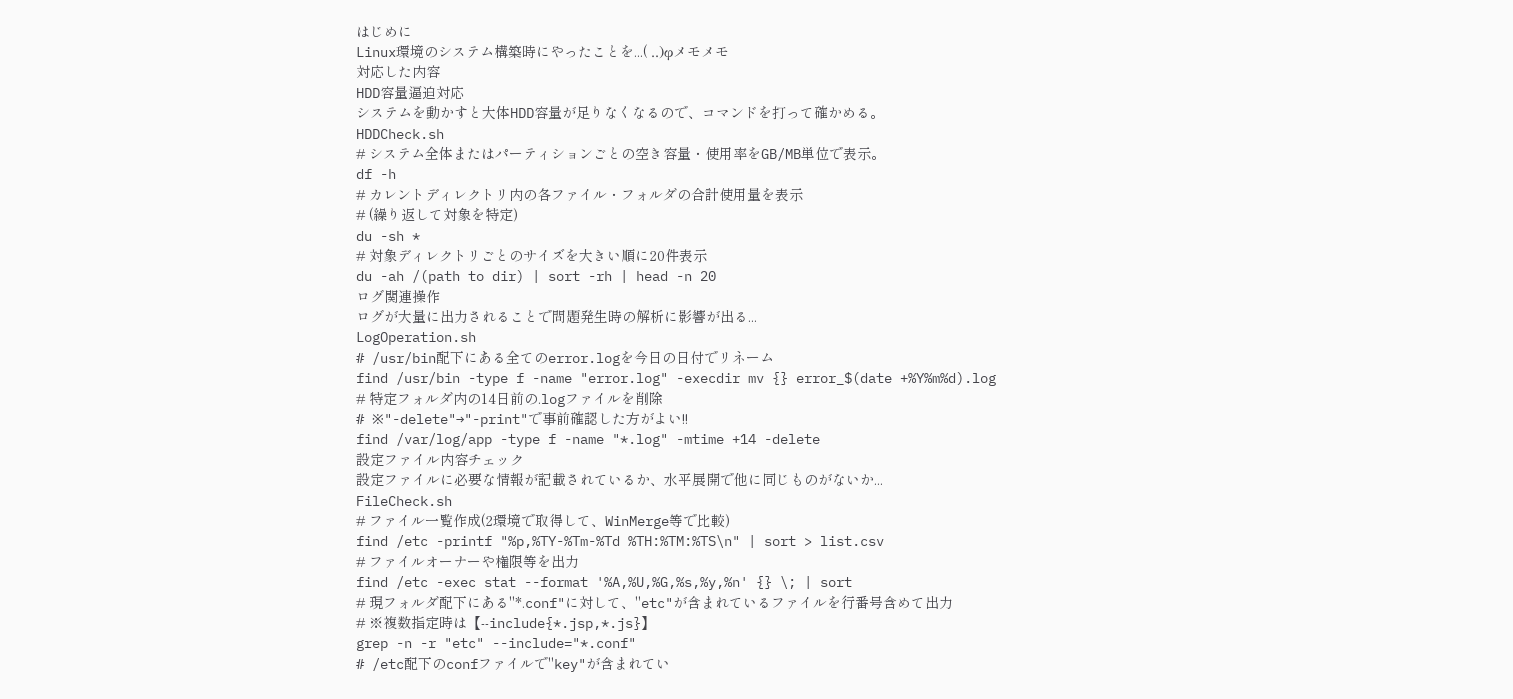はじめに
Linux環境のシステム構築時にやったことを...( ..)φメモメモ
対応した内容
HDD容量逼迫対応
システムを動かすと大体HDD容量が足りなくなるので、コマンドを打って確かめる。
HDDCheck.sh
# システム全体またはパーティションごとの空き容量・使用率をGB/MB単位で表示。
df -h
# カレントディレクトリ内の各ファイル・フォルダの合計使用量を表示
# (繰り返して対象を特定)
du -sh *
# 対象ディレクトリごとのサイズを大きい順に20件表示
du -ah /(path to dir) | sort -rh | head -n 20
ログ関連操作
ログが大量に出力されることで問題発生時の解析に影響が出る...
LogOperation.sh
# /usr/bin配下にある全てのerror.logを今日の日付でリネーム
find /usr/bin -type f -name "error.log" -execdir mv {} error_$(date +%Y%m%d).log
# 特定フォルダ内の14日前の.logファイルを削除
# ※"-delete"→"-print"で事前確認した方がよい!!
find /var/log/app -type f -name "*.log" -mtime +14 -delete
設定ファイル内容チェック
設定ファイルに必要な情報が記載されているか、水平展開で他に同じものがないか...
FileCheck.sh
# ファイル一覧作成(2環境で取得して、WinMerge等で比較)
find /etc -printf "%p,%TY-%Tm-%Td %TH:%TM:%TS\n" | sort > list.csv
# ファイルオーナーや権限等を出力
find /etc -exec stat --format '%A,%U,%G,%s,%y,%n' {} \; | sort
# 現フォルダ配下にある"*.conf"に対して、"etc"が含まれているファイルを行番号含めて出力
# ※複数指定時は【--include{*.jsp,*.js}】
grep -n -r "etc" --include="*.conf"
# /etc配下のconfファイルで"key"が含まれてい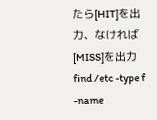たら[HIT]を出力、なければ[MISS]を出力
find /etc -type f -name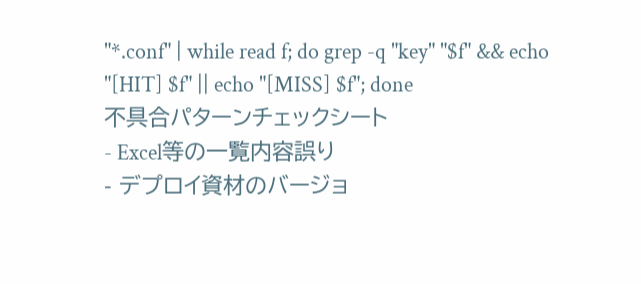"*.conf" | while read f; do grep -q "key" "$f" && echo "[HIT] $f" || echo "[MISS] $f"; done
不具合パターンチェックシート
- Excel等の一覧内容誤り
- デプロイ資材のバージョ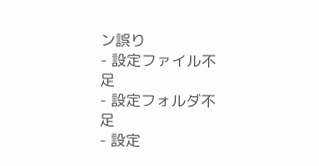ン誤り
- 設定ファイル不足
- 設定フォルダ不足
- 設定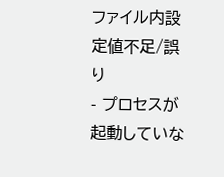ファイル内設定値不足/誤り
- プロセスが起動していな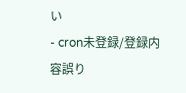い
- cron未登録/登録内容誤り